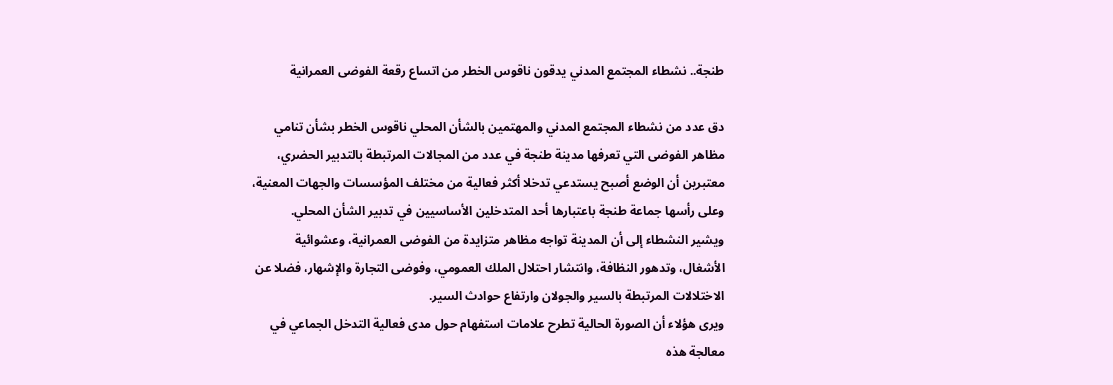طنجة.. نشطاء المجتمع المدني يدقون ناقوس الخطر من اتساع رقعة الفوضى العمرانية

دق عدد من نشطاء المجتمع المدني والمهتمين بالشأن المحلي ناقوس الخطر بشأن تنامي مظاهر الفوضى التي تعرفها مدينة طنجة في عدد من المجالات المرتبطة بالتدبير الحضري، معتبرين أن الوضع أصبح يستدعي تدخلا أكثر فعالية من مختلف المؤسسات والجهات المعنية، وعلى رأسها جماعة طنجة باعتبارها أحد المتدخلين الأساسيين في تدبير الشأن المحلي.
ويشير النشطاء إلى أن المدينة تواجه مظاهر متزايدة من الفوضى العمرانية، وعشوائية الأشغال، وتدهور النظافة، وانتشار احتلال الملك العمومي، وفوضى التجارة والإشهار، فضلا عن الاختلالات المرتبطة بالسير والجولان وارتفاع حوادث السير.
ويرى هؤلاء أن الصورة الحالية تطرح علامات استفهام حول مدى فعالية التدخل الجماعي في معالجة هذه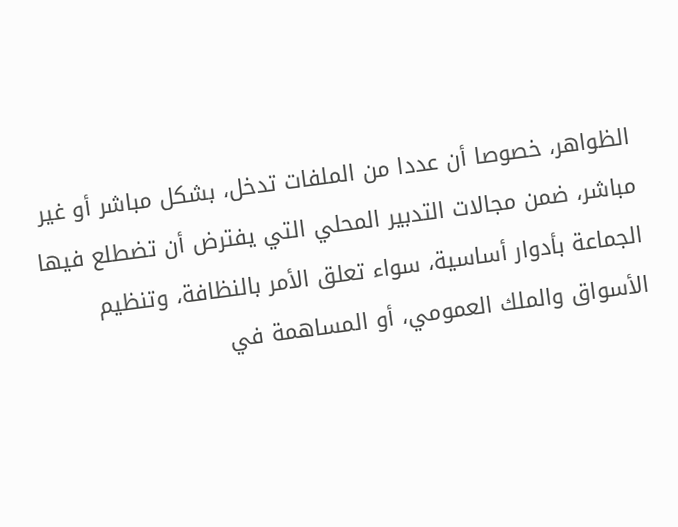الظواهر، خصوصا أن عددا من الملفات تدخل، بشكل مباشر أو غير مباشر، ضمن مجالات التدبير المحلي التي يفترض أن تضطلع فيها الجماعة بأدوار أساسية، سواء تعلق الأمر بالنظافة، وتنظيم الأسواق والملك العمومي، أو المساهمة في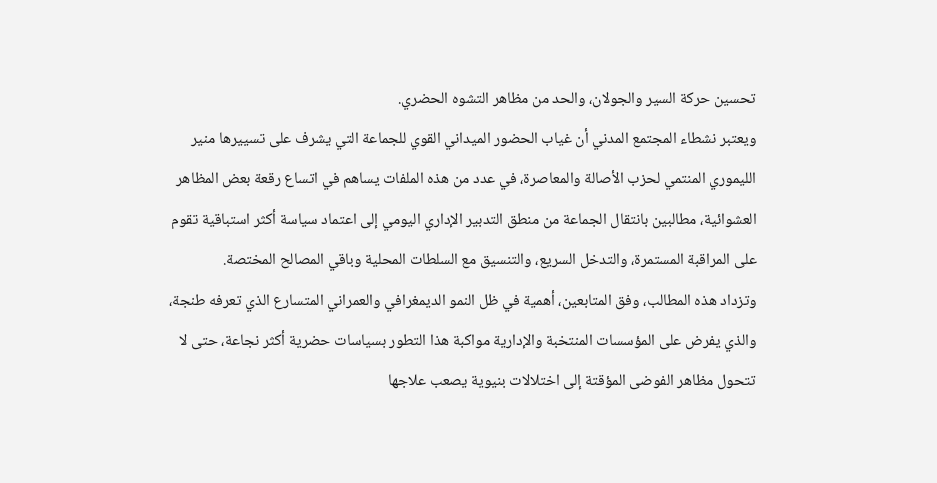تحسين حركة السير والجولان، والحد من مظاهر التشوه الحضري.
ويعتبر نشطاء المجتمع المدني أن غياب الحضور الميداني القوي للجماعة التي يشرف على تسييرها منير الليموري المنتمي لحزب الأصالة والمعاصرة، في عدد من هذه الملفات يساهم في اتساع رقعة بعض المظاهر العشوائية، مطالبين بانتقال الجماعة من منطق التدبير الإداري اليومي إلى اعتماد سياسة أكثر استباقية تقوم على المراقبة المستمرة، والتدخل السريع، والتنسيق مع السلطات المحلية وباقي المصالح المختصة.
وتزداد هذه المطالب، وفق المتابعين، أهمية في ظل النمو الديمغرافي والعمراني المتسارع الذي تعرفه طنجة، والذي يفرض على المؤسسات المنتخبة والإدارية مواكبة هذا التطور بسياسات حضرية أكثر نجاعة، حتى لا تتحول مظاهر الفوضى المؤقتة إلى اختلالات بنيوية يصعب علاجها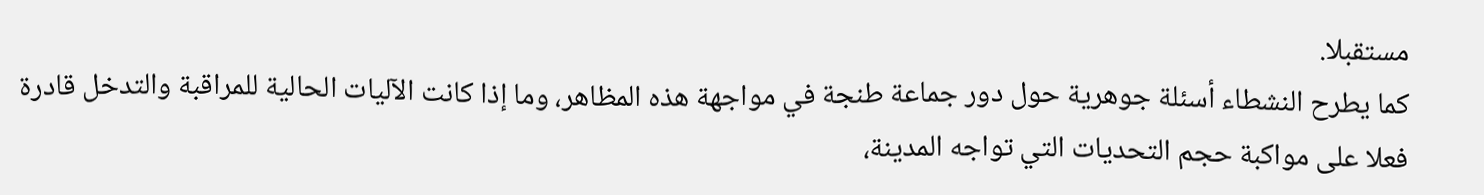مستقبلا.
كما يطرح النشطاء أسئلة جوهرية حول دور جماعة طنجة في مواجهة هذه المظاهر، وما إذا كانت الآليات الحالية للمراقبة والتدخل قادرة فعلا على مواكبة حجم التحديات التي تواجه المدينة،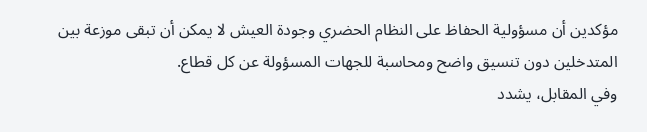مؤكدين أن مسؤولية الحفاظ على النظام الحضري وجودة العيش لا يمكن أن تبقى موزعة بين المتدخلين دون تنسيق واضح ومحاسبة للجهات المسؤولة عن كل قطاع.
وفي المقابل، يشدد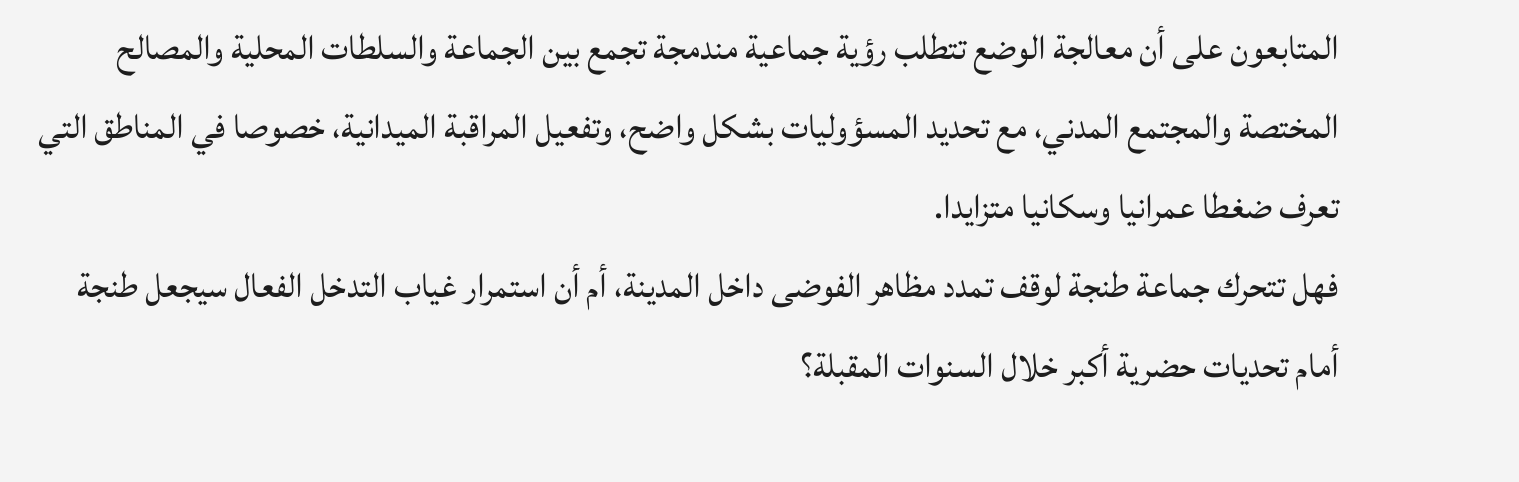المتابعون على أن معالجة الوضع تتطلب رؤية جماعية مندمجة تجمع بين الجماعة والسلطات المحلية والمصالح المختصة والمجتمع المدني، مع تحديد المسؤوليات بشكل واضح، وتفعيل المراقبة الميدانية، خصوصا في المناطق التي تعرف ضغطا عمرانيا وسكانيا متزايدا.
فهل تتحرك جماعة طنجة لوقف تمدد مظاهر الفوضى داخل المدينة، أم أن استمرار غياب التدخل الفعال سيجعل طنجة أمام تحديات حضرية أكبر خلال السنوات المقبلة؟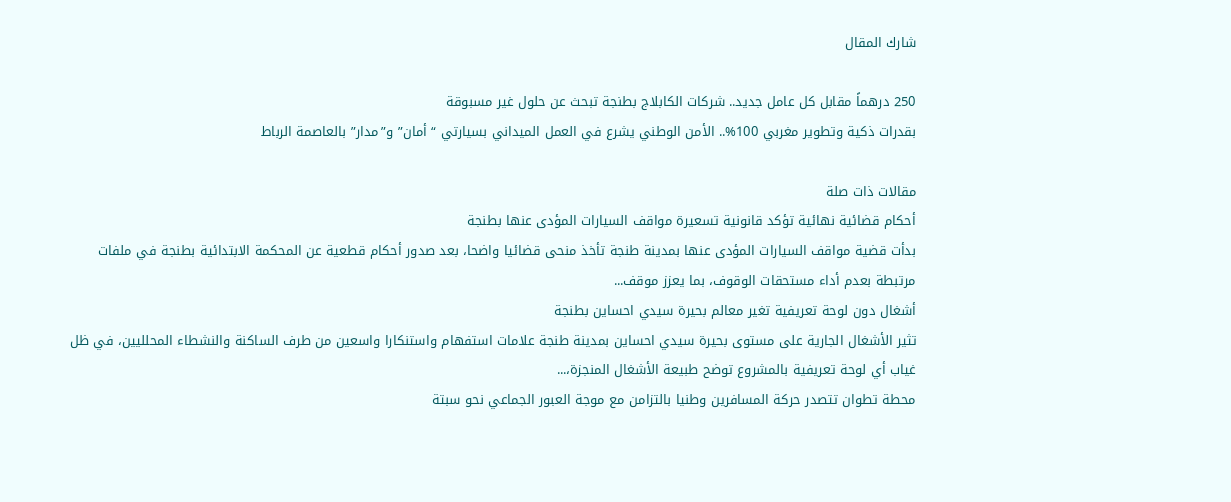شارك المقال

250 درهماً مقابل كل عامل جديد.. شركات الكابلاج بطنجة تبحث عن حلول غير مسبوقة
بقدرات ذكية وتطوير مغربي 100%.. الأمن الوطني يشرع في العمل الميداني بسيارتي “أمان” و”مدار” بالعاصمة الرباط

مقالات ذات صلة
أحكام قضائية نهائية تؤكد قانونية تسعيرة مواقف السيارات المؤدى عنها بطنجة
بدأت قضية مواقف السيارات المؤدى عنها بمدينة طنجة تأخذ منحى قضائيا واضحا، بعد صدور أحكام قطعية عن المحكمة الابتدائية بطنجة في ملفات مرتبطة بعدم أداء مستحقات الوقوف، بما يعزز موقف...
أشغال دون لوحة تعريفية تغير معالم بحيرة سيدي احساين بطنجة
تثير الأشغال الجارية على مستوى بحيرة سيدي احساين بمدينة طنجة علامات استفهام واستنكارا واسعين من طرف الساكنة والنشطاء المحلليين، في ظل غياب أي لوحة تعريفية بالمشروع توضح طبيعة الأشغال المنجزة،...
محطة تطوان تتصدر حركة المسافرين وطنيا بالتزامن مع موجة العبور الجماعي نحو سبتة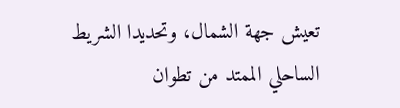تعيش جهة الشمال، وتحديدا الشريط الساحلي الممتد من تطوان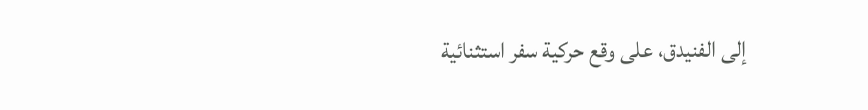إلى الفنيدق، على وقع حركية سفر استثنائية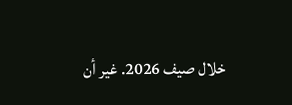خلال صيف 2026. غير أن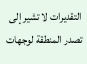التقديرات لا تشير إلى تصدر المنطقة لوجهات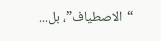“الاصطياف”، بل...